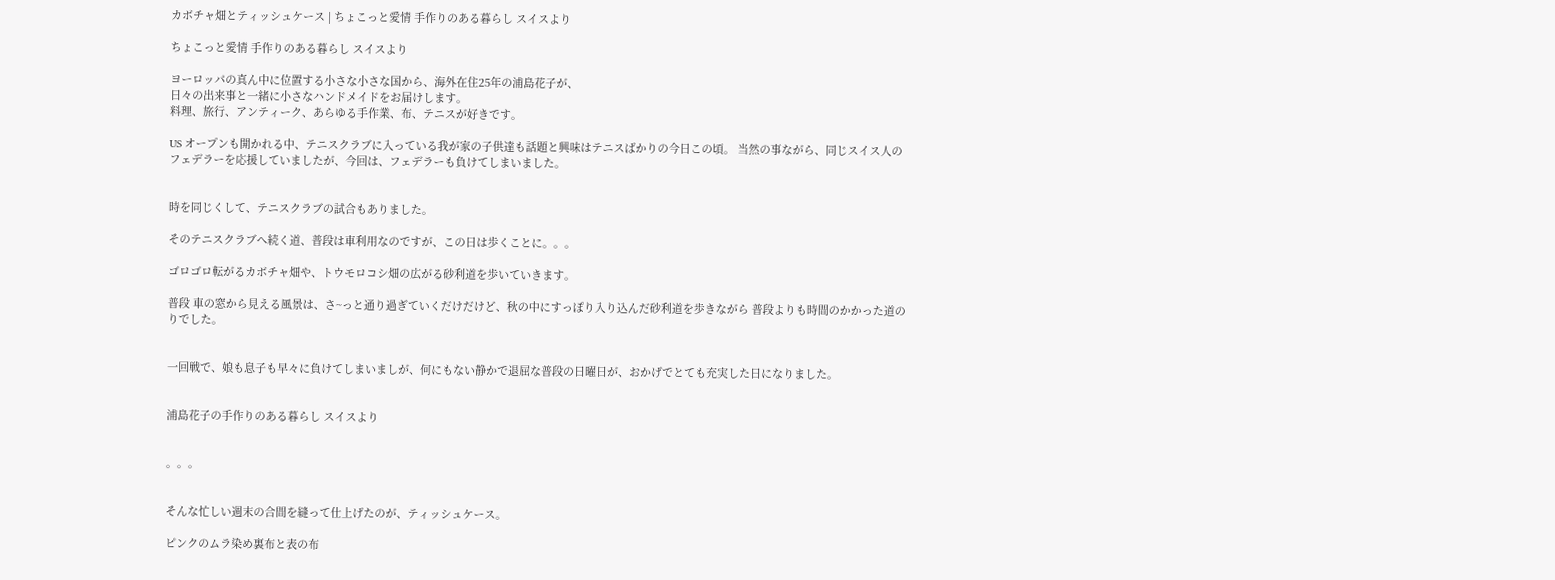カボチャ畑とティッシュケース | ちょこっと愛情 手作りのある暮らし スイスより

ちょこっと愛情 手作りのある暮らし スイスより

ヨーロッパの真ん中に位置する小さな小さな国から、海外在住25年の浦島花子が、
日々の出来事と一緒に小さなハンドメイドをお届けします。
料理、旅行、アンティーク、あらゆる手作業、布、テニスが好きです。

US オープンも開かれる中、テニスクラブに入っている我が家の子供達も話題と興味はテニスばかりの今日この頃。 当然の事ながら、同じスイス人のフェデラーを応援していましたが、今回は、フェデラーも負けてしまいました。


時を同じくして、テニスクラブの試合もありました。

そのテニスクラブへ続く道、普段は車利用なのですが、この日は歩くことに。。。

ゴロゴロ転がるカボチャ畑や、トウモロコシ畑の広がる砂利道を歩いていきます。

普段 車の窓から見える風景は、さ~っと通り過ぎていくだけだけど、秋の中にすっぽり入り込んだ砂利道を歩きながら 普段よりも時間のかかった道のりでした。


一回戦で、娘も息子も早々に負けてしまいましが、何にもない静かで退屈な普段の日曜日が、おかげでとても充実した日になりました。


浦島花子の手作りのある暮らし スイスより


。。。


そんな忙しい週末の合間を縫って仕上げたのが、ティッシュケース。

ピンクのムラ染め裏布と表の布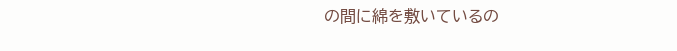の間に綿を敷いているの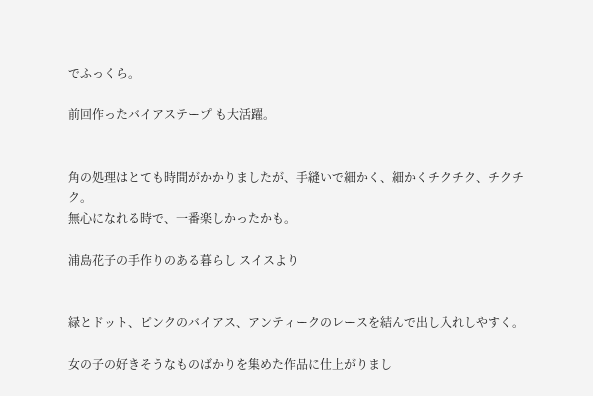でふっくら。

前回作ったバイアステープ も大活躍。


角の処理はとても時間がかかりましたが、手縫いで細かく、細かくチクチク、チクチク。
無心になれる時で、一番楽しかったかも。

浦島花子の手作りのある暮らし スイスより


緑とドット、ピンクのバイアス、アンティークのレースを結んで出し入れしやすく。

女の子の好きそうなものばかりを集めた作品に仕上がりまし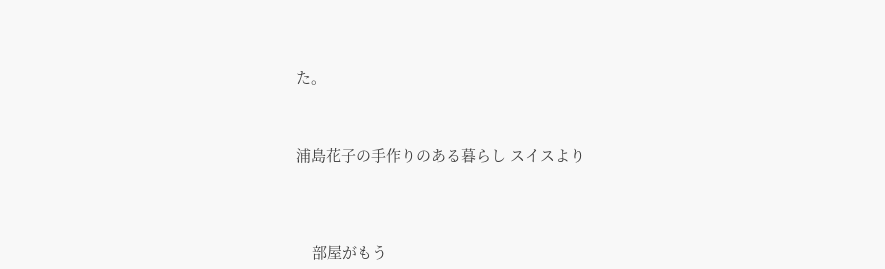た。



浦島花子の手作りのある暮らし スイスより




    部屋がもう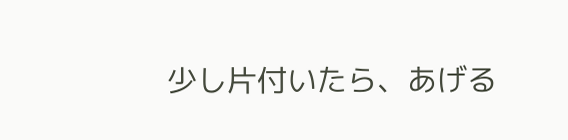少し片付いたら、あげる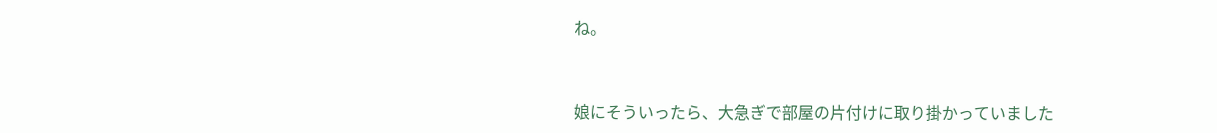ね。


娘にそういったら、大急ぎで部屋の片付けに取り掛かっていました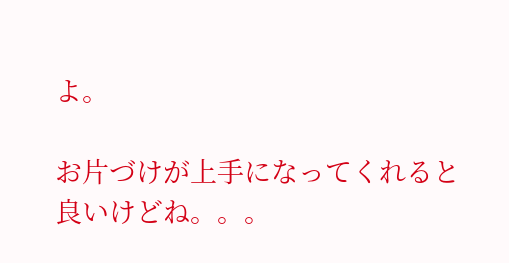よ。

お片づけが上手になってくれると良いけどね。。。